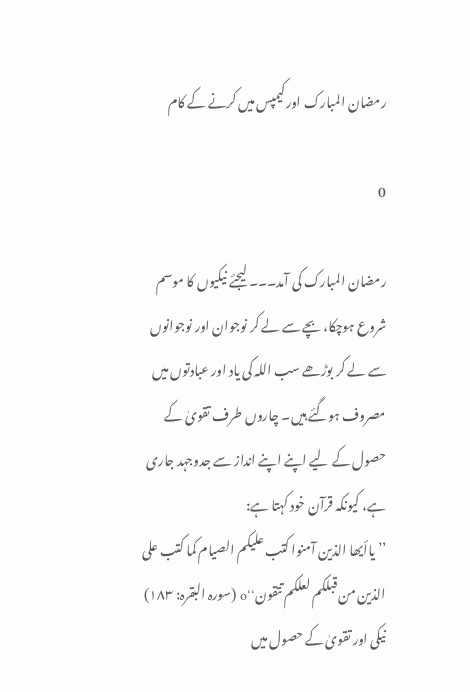رمضان المبارک اور کیمپس میں کرنے کے کام

0

رمضان المبارک کی آمد۔۔۔ لیجئے نیکیوں کا موسم شروع ہوچکا، بچے سے لے کر نوجوان اور نوجوانوں سے لے کر بوڑھے سب اللہ کی یاد اور عبادتوں میں مصروف ہوگئے ہیں۔ چاروں طرف تقویٰ کے حصول کے لیے اپنے اپنے انداز سے جدوجہد جاری ہے، کیونکہ قرآن خود کہتا ہے:
’’یاأیھا الذین آمنوا کتب علیکم الصیام کما کتب علی الذین من قبلکم لعلکم تتقون‘‘o (سورہ البقرہ: ۱۸۳)
نیکی اور تقویٰ کے حصول میں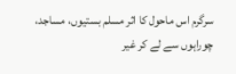سرگرم اس ماحول کا اثر مسلم بستیوں، مساجد، چوراہوں سے لے کر غیر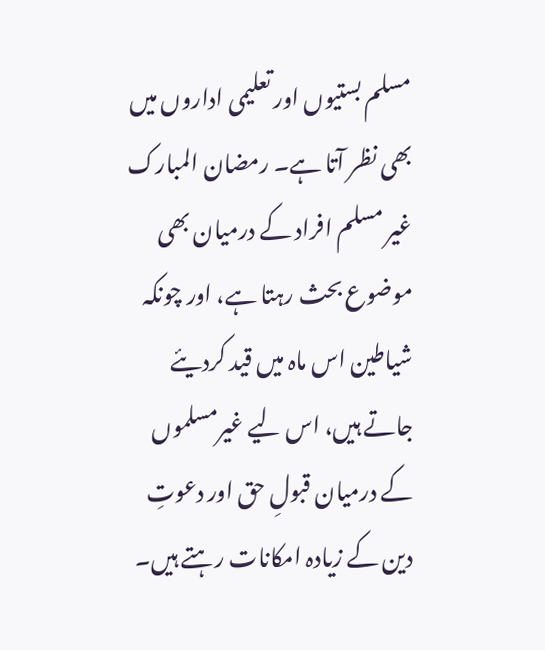مسلم بستیوں اور تعلیمی اداروں میں بھی نظر آتا ہے۔ رمضان المبارک غیر مسلم افراد کے درمیان بھی موضوع بحث رہتا ہے، اور چونکہ شیاطین اس ماہ میں قید کردیئے جاتے ہیں، اس لیے غیرمسلموں کے درمیان قبولِ حق اور دعوتِ دین کے زیادہ امکانات رہتے ہیں۔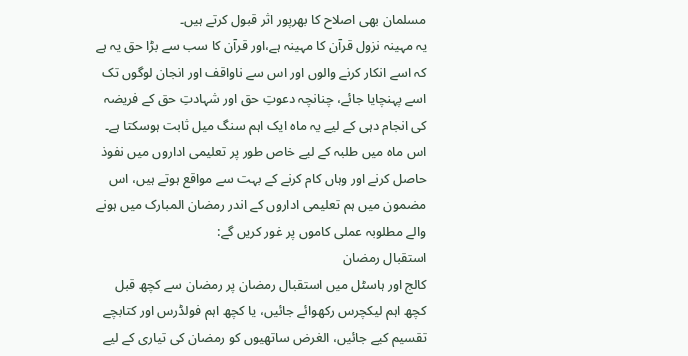مسلمان بھی اصلاح کا بھرپور اثر قبول کرتے ہیں۔
یہ مہینہ نزول قرآن کا مہینہ ہے،اور قرآن کا سب سے بڑا حق یہ ہے کہ اسے انکار کرنے والوں اور اس سے ناواقف اور انجان لوگوں تک اسے پہنچایا جائے، چنانچہ دعوتِ حق اور شہادتِ حق کے فریضہ کی انجام دہی کے لیے یہ ماہ ایک اہم سنگ میل ثابت ہوسکتا ہے۔ اس ماہ میں طلبہ کے لیے خاص طور پر تعلیمی اداروں میں نفوذ حاصل کرنے اور وہاں کام کرنے کے بہت سے مواقع ہوتے ہیں، اس مضمون میں ہم تعلیمی اداروں کے اندر رمضان المبارک میں ہونے والے مطلوبہ عملی کاموں پر غور کریں گے:
استقبال رمضان
کالج اور ہاسٹل میں استقبال رمضان پر رمضان سے کچھ قبل کچھ اہم لیکچرس رکھوائے جائیں، یا کچھ اہم فولڈرس اور کتابچے تقسیم کیے جائیں، الغرض ساتھیوں کو رمضان کی تیاری کے لیے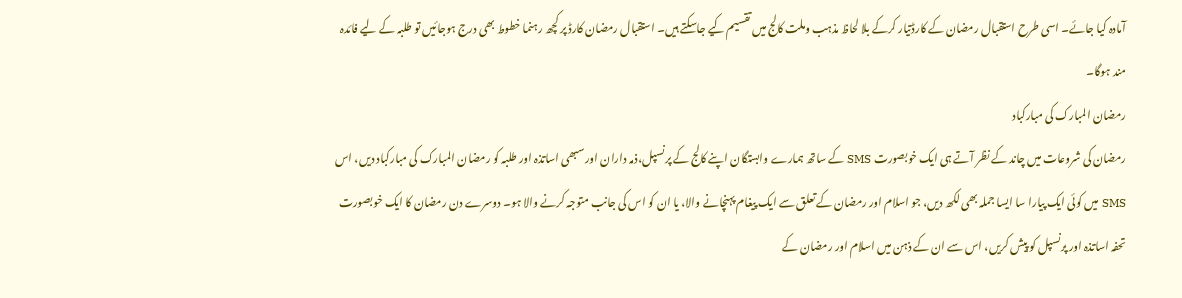آمادہ کیا جائے۔ اسی طرح استقبال رمضان کے کارڈتیار کرکے بلا لحاظ مذہب وملت کالج میں تقسیم کیے جاسکتے ہیں۔ استقبال رمضان کارڈ پر کچھ رہنما خطوط بھی درج ہوجائیں تو طلبہ کے لیے فائدہ مند ہوگا۔
رمضان المبارک کی مبارکباد
رمضان کی شروعات میں چاند کے نظر آتے ہی ایک خوبصورت SMS کے ساتھ ہمارے وابستگان اپنے کالج کے پرنسپل،ذمہ داران اور سبھی اساتذہ اور طلبہ کو رمضان المبارک کی مبارکباد دیں، اس SMS میں کوئی ایک پیارا سا ایسا جملہ بھی لکھ دیں، جو اسلام اور رمضان کے تعلق سے ایک پیغام پہنچانے والا، یا ان کو اس کی جانب متوجہ کرنے والا ہو۔ دوسرے دن رمضان کا ایک خوبصورت تحفہ اساتذہ اور پرنسپل کو پیش کریں، اس سے ان کے ذہن میں اسلام اور رمضان کے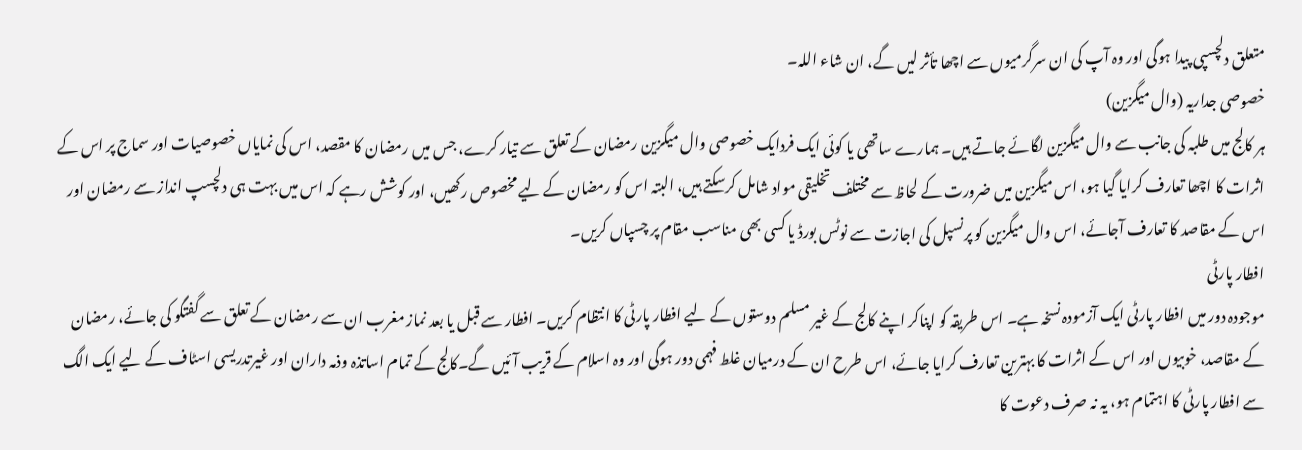متعلق دلچسپی پیدا ہوگی اور وہ آپ کی ان سرگرمیوں سے اچھا تأثر لیں گے، ان شاء اللہ۔
خصوصی جداریہ (وال میگزین)
ہر کالج میں طلبہ کی جانب سے وال میگزین لگائے جاتے ہیں۔ ہمارے ساتھی یا کوئی ایک فردایک خصوصی وال میگزین رمضان کے تعلق سے تیار کرے، جس میں رمضان کا مقصد، اس کی نمایاں خصوصیات اور سماج پر اس کے اثرات کا اچھا تعارف کرایا گیا ہو، اس میگزین میں ضرورت کے لحاظ سے مختلف تخلیقی مواد شامل کرسکتے ہیں، البتہ اس کو رمضان کے لیے مخصوص رکھیں، اور کوشش رہے کہ اس میں بہت ہی دلچسپ انداز سے رمضان اور اس کے مقاصد کا تعارف آجائے، اس وال میگزین کو پرنسپل کی اجازت سے نوٹس بورڈ یا کسی بھی مناسب مقام پر چسپاں کریں۔
افطار پارٹی
موجودہ دور میں افطار پارٹی ایک آزمودہ نسخہ ہے۔ اس طریقہ کو اپناکر اپنے کالج کے غیر مسلم دوستوں کے لیے افطار پارٹی کا انتظام کریں۔ افطار سے قبل یا بعد نماز مغرب ان سے رمضان کے تعلق سے گفتگو کی جائے، رمضان کے مقاصد، خوبیوں اور اس کے اثرات کا بہترین تعارف کرایا جائے، اس طرح ان کے درمیان غلط فہمی دور ہوگی اور وہ اسلام کے قریب آئیں گے۔کالج کے تمام اساتذہ وذمہ داران اور غیرتدریسی اسٹاف کے لیے ایک الگ سے افطار پارٹی کا اہتمام ہو، یہ نہ صرف دعوت کا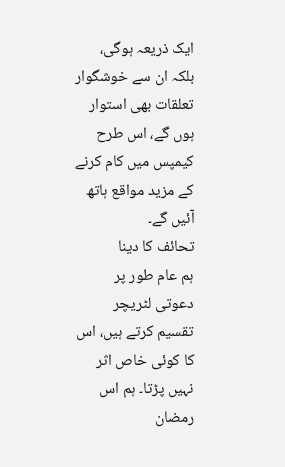ایک ذریعہ ہوگی، بلکہ ان سے خوشگوار تعلقات بھی استوار ہوں گے، اس طرح کیمپس میں کام کرنے کے مزید مواقع ہاتھ آئیں گے۔
تحائف کا دینا
ہم عام طور پر دعوتی لٹریچر تقسیم کرتے ہیں، اس کا کوئی خاص اثر نہیں پڑتا۔ ہم اس رمضان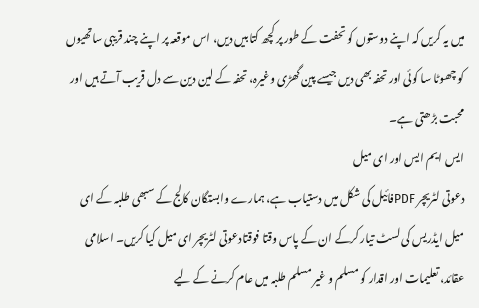میں یہ کریں کہ اپنے دوستوں کو تحفت کے طور پر کچھ کتابیں دیں، اس موقعہ پر اپنے چند قریبی ساتھیوں کو چھوٹا سا کوئی اور تحفہ بھی دیں جیسے پین گھڑی وغیرہ، تحفہ کے لین دین سے دل قریب آتے ہیں اور محبت بڑھتی ہے۔
ایس ایم ایس اور ای میل
دعوتی لٹریچر PDFفائیل کی شکل میں دستیاب ہے، ہمارے وابستگان کالج کے سبھی طلبہ کے ای میل ایڈریس کی لسٹ تیار کرکے ان کے پاس وقتا فوقتادعوتی لٹریچر ای میل کیا کریں۔ اسلامی عقائد، تعلیمات اور اقدار کو مسلم و غیر مسلم طلبہ میں عام کرنے کے لیے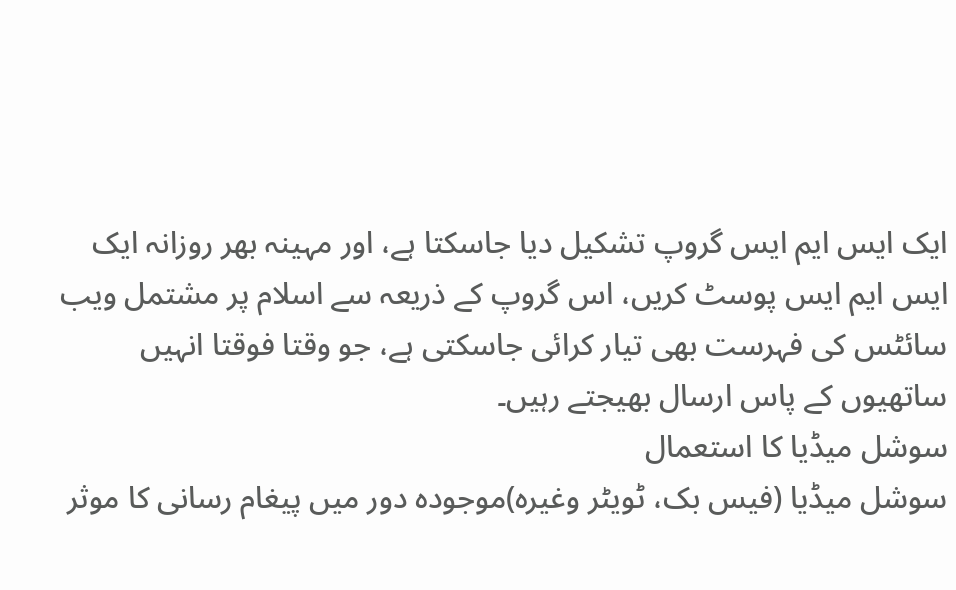ایک ایس ایم ایس گروپ تشکیل دیا جاسکتا ہے، اور مہینہ بھر روزانہ ایک ایس ایم ایس پوسٹ کریں، اس گروپ کے ذریعہ سے اسلام پر مشتمل ویب سائٹس کی فہرست بھی تیار کرائی جاسکتی ہے، جو وقتا فوقتا انہیں ساتھیوں کے پاس ارسال بھیجتے رہیں۔
سوشل میڈیا کا استعمال
سوشل میڈیا (فیس بک، ٹویٹر وغیرہ)موجودہ دور میں پیغام رسانی کا موثر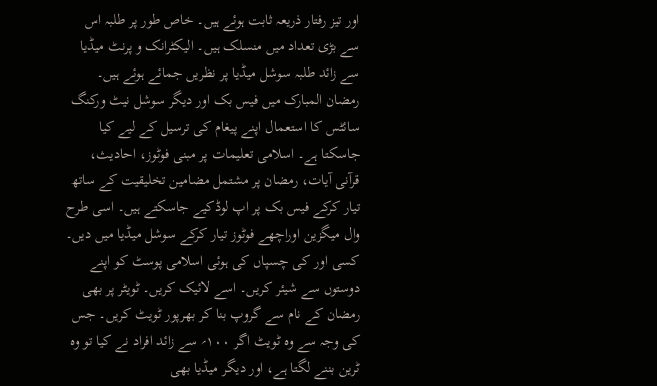اور تیز رفتار ذریعہ ثابت ہوئے ہیں۔ خاص طور پر طلبہ اس سے بڑی تعداد میں منسلک ہیں۔ الیکٹرانک و پرنٹ میڈیا سے زائد طلبہ سوشل میڈیا پر نظریں جمائے ہوئے ہیں۔ رمضان المبارک میں فیس بک اور دیگر سوشل نیٹ ورکنگ سائٹس کا استعمال اپنے پیغام کی ترسیل کے لیے کیا جاسکتا ہے۔ اسلامی تعلیمات پر مبنی فوٹوز، احادیث، قرآنی آیات، رمضان پر مشتمل مضامین تخلیقیت کے ساتھ تیار کرکے فیس بک پر اپ لوڈکیے جاسکتے ہیں۔ اسی طرح وال میگزین اوراچھے فوٹوز تیار کرکے سوشل میڈیا میں دیں۔ کسی اور کی چسپاں کی ہوئی اسلامی پوسٹ کو اپنے دوستوں سے شیئر کریں۔ اسے لائیک کریں۔ ٹویٹر پر بھی رمضان کے نام سے گروپ بنا کر بھرپور ٹویٹ کریں۔ جس کی وجہ سے وہ ٹویٹ اگر ۱۰۰؍ سے زائد افراد نے کیا تو وہ ٹرین بننے لگتا ہے، اور دیگر میڈیا بھی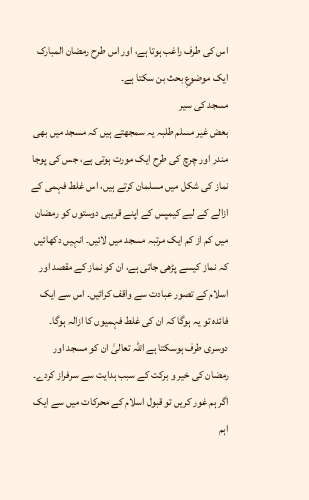اس کی طرف راغب ہوتا ہے، اور اس طرح رمضان المبارک ایک موضوعِ بحث بن سکتا ہے۔
مسجد کی سیر
بعض غیر مسلم طلبہ یہ سمجھتے ہیں کہ مسجد میں بھی مندر اور چرچ کی طرح ایک مورت ہوتی ہے، جس کی پوجا نماز کی شکل میں مسلمان کرتے ہیں، اس غلط فہمی کے ازالے کے لیے کیمپس کے اپنے قریبی دوستوں کو رمضان میں کم از کم ایک مرتبہ مسجد میں لائیں۔ انہیں دکھائیں کہ نماز کیسے پڑھی جاتی ہے، ان کو نماز کے مقصد اور اسلام کے تصور عبادت سے واقف کرائیں۔ اس سے ایک فائدہ تو یہ ہوگا کہ ان کی غلط فہمیوں کا ازالہ ہوگا۔ دوسری طرف ہوسکتا ہے اللہ تعالیٰ ان کو مسجد اور رمضان کی خیر و برکت کے سبب ہدایت سے سرفراز کردے۔ اگر ہم غور کریں تو قبول اسلام کے محرکات میں سے ایک اہم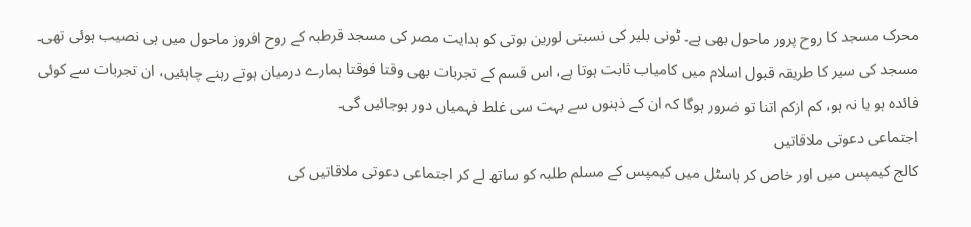محرک مسجد کا روح پرور ماحول بھی ہے۔ ٹونی بلیر کی نسبتی لورین بوتی کو ہدایت مصر کی مسجد قرطبہ کے روح افروز ماحول میں ہی نصیب ہوئی تھی۔ مسجد کی سیر کا طریقہ قبول اسلام میں کامیاب ثابت ہوتا ہے، اس قسم کے تجربات بھی وقتا فوقتا ہمارے درمیان ہوتے رہنے چاہئیں، ان تجربات سے کوئی فائدہ ہو یا نہ ہو، کم ازکم اتنا تو ضرور ہوگا کہ ان کے ذہنوں سے بہت سی غلط فہمیاں دور ہوجائیں گی۔
اجتماعی دعوتی ملاقاتیں
کالج کیمپس میں اور خاص کر ہاسٹل میں کیمپس کے مسلم طلبہ کو ساتھ لے کر اجتماعی دعوتی ملاقاتیں کی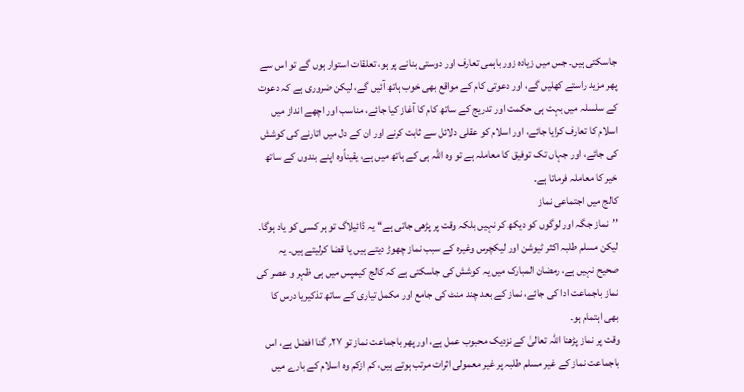جاسکتی ہیں۔ جس میں زیادہ زور باہمی تعارف اور دوستی بنانے پر ہو، تعلقات استوار ہوں گے تو اس سے پھر مزید راستے کھلیں گے، اور دعوتی کام کے مواقع بھی خوب ہاتھ آئیں گے، لیکن ضروری ہے کہ دعوت کے سلسلہ میں بہت ہی حکمت اور تدریج کے ساتھ کام کا آغاز کیا جائے، مناسب اور اچھے انداز میں اسلام کا تعارف کرایا جائے، اور اسلام کو عقلی دلائل سے ثابت کرنے اور ان کے دل میں اتارنے کی کوشش کی جائے، اور جہاں تک توفیق کا معاملہ ہے تو وہ اللہ ہی کے ہاتھ میں ہے، یقیناًوہ اپنے بندوں کے ساتھ خیر کا معاملہ فرماتا ہے۔
کالج میں اجتماعی نماز
’’نماز جگہ اور لوگوں کو دیکھ کر نہیں بلکہ وقت پر پڑھی جاتی ہے‘‘ یہ ڈائیلاگ تو ہر کسی کو یاد ہوگا۔ لیکن مسلم طلبہ اکثر ٹیوشن اور لیکچرس وغیرہ کے سبب نماز چھوڑ دیتے ہیں یا قضا کرلیتے ہیں۔ یہ صحیح نہیں ہے، رمضان المبارک میں یہ کوشش کی جاسکتی ہے کہ کالج کیمپس میں ہی ظہر و عصر کی نماز باجماعت ادا کی جائے، نماز کے بعد چند منٹ کی جامع اور مکمل تیاری کے ساتھ تذکیریا درس کا بھی اہتمام ہو۔
وقت پر نماز پڑھنا اللہ تعالیٰ کے نزدیک محبوب عمل ہے، اور پھر باجماعت نماز تو ۲۷؍ گنا افضل ہے، اس باجماعت نماز کے غیر مسلم طلبہ پر غیر معمولی اثرات مرتب ہوتے ہیں، کم ازکم وہ اسلام کے بارے میں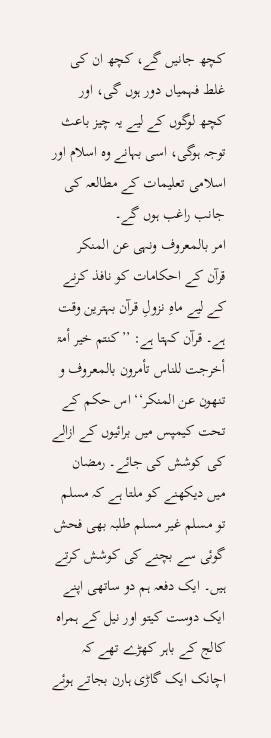کچھ جانیں گے، کچھ ان کی غلط فہمیاں دور ہوں گی، اور کچھ لوگوں کے لیے یہ چیز باعث توجہ ہوگی، اسی بہانے وہ اسلام اور اسلامی تعلیمات کے مطالعہ کی جانب راغب ہوں گے۔
امر بالمعروف ونہی عن المنکر
قرآن کے احکامات کو نافذ کرنے کے لیے ماہِ نزولِ قرآن بہترین وقت ہے۔ قرآن کہتا ہے: ’’کنتم خیر أمۃ أخرجت للناس تأمرون بالمعروف و تنھون عن المنکر‘‘ اس حکم کے تحت کیمپس میں برائیوں کے ازالے کی کوشش کی جائے۔ رمضان میں دیکھنے کو ملتا ہے کہ مسلم تو مسلم غیر مسلم طلبہ بھی فحش گوئی سے بچنے کی کوشش کرتے ہیں۔ ایک دفعہ ہم دو ساتھی اپنے ایک دوست کیتو اور نیل کے ہمراہ کالج کے باہر کھڑے تھے کہ اچانک ایک گاڑی ہارن بجاتے ہوئے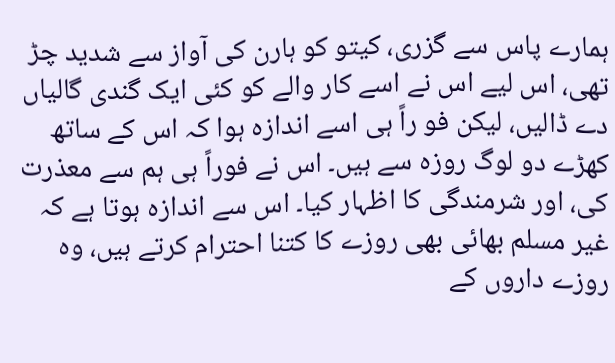ہمارے پاس سے گزری، کیتو کو ہارن کی آواز سے شدید چڑ تھی، اس لیے اس نے اسے کار والے کو کئی ایک گندی گالیاں دے ڈالیں، لیکن فو راً ہی اسے اندازہ ہوا کہ اس کے ساتھ کھڑے دو لوگ روزہ سے ہیں۔ اس نے فوراً ہی ہم سے معذرت کی، اور شرمندگی کا اظہار کیا۔ اس سے اندازہ ہوتا ہے کہ غیر مسلم بھائی بھی روزے کا کتنا احترام کرتے ہیں، وہ روزے داروں کے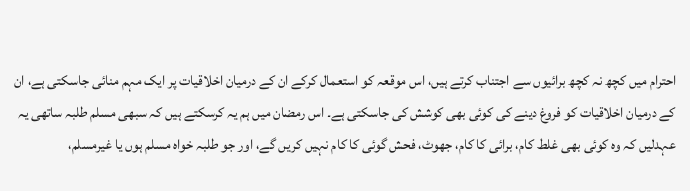احترام میں کچھ نہ کچھ برائیوں سے اجتناب کرتے ہیں، اس موقعہ کو استعمال کرکے ان کے درمیان اخلاقیات پر ایک مہم منائی جاسکتی ہے، ان کے درمیان اخلاقیات کو فروغ دینے کی کوئی بھی کوشش کی جاسکتی ہے۔ اس رمضان میں ہم یہ کرسکتے ہیں کہ سبھی مسلم طلبہ ساتھی یہ عہدلیں کہ وہ کوئی بھی غلط کام، برائی کا کام، جھوٹ، فحش گوئی کا کام نہیں کریں گے، اور جو طلبہ خواہ مسلم ہوں یا غیرمسلم،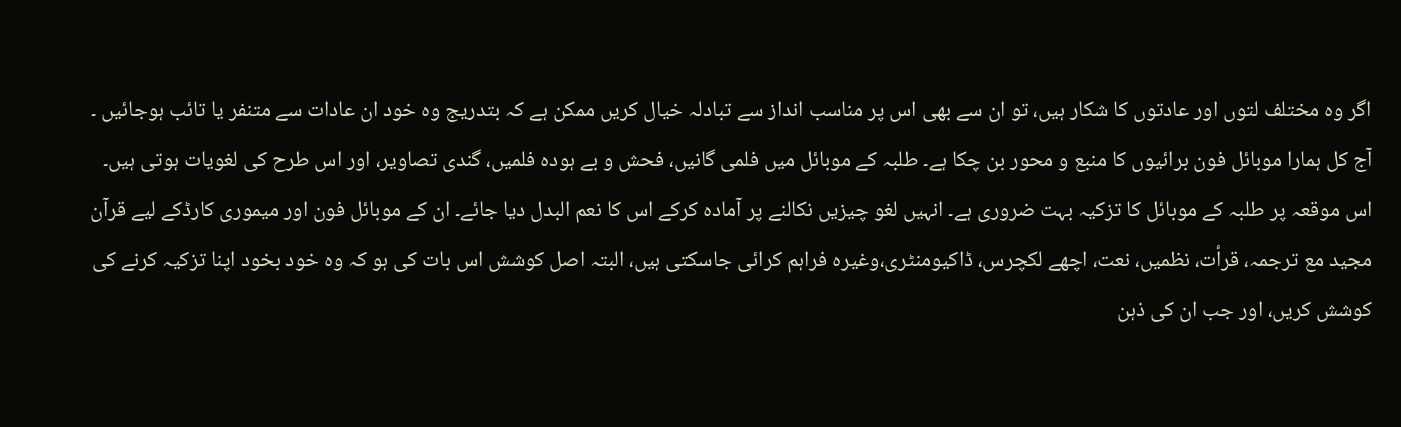اگر وہ مختلف لتوں اور عادتوں کا شکار ہیں، تو ان سے بھی اس پر مناسب انداز سے تبادلہ خیال کریں ممکن ہے کہ بتدریج وہ خود ان عادات سے متنفر یا تائب ہوجائیں ۔
آج کل ہمارا موبائل فون برائیوں کا منبع و محور بن چکا ہے۔ طلبہ کے موبائل میں فلمی گانیں، فحش و بے ہودہ فلمیں، گندی تصاویر، اور اس طرح کی لغویات ہوتی ہیں۔ اس موقعہ پر طلبہ کے موبائل کا تزکیہ بہت ضروری ہے۔ انہیں لغو چیزیں نکالنے پر آمادہ کرکے اس کا نعم البدل دیا جائے۔ ان کے موبائل فون اور میموری کارڈکے لیے قرآن مجید مع ترجمہ، قرأت، نظمیں، نعت، اچھے لکچرس، ڈاکیومنٹری،وغیرہ فراہم کرائی جاسکتی ہیں، البتہ اصل کوشش اس بات کی ہو کہ وہ خود بخود اپنا تزکیہ کرنے کی کوشش کریں، اور جب ان کی ذہن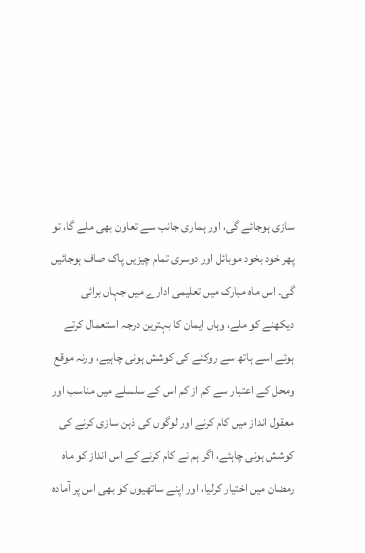سازی ہوجائے گی، اور ہماری جانب سے تعاون بھی ملے گا، تو پھر خود بخود موبائل اور دوسری تمام چیزیں پاک صاف ہوجائیں گی۔ اس ماہ مبارک میں تعلیمی ادارے میں جہاں برائی دیکھنے کو ملے، وہاں ایمان کا بہترین درجہ استعمال کرتے ہوئے اسے ہاتھ سے روکنے کی کوشش ہونی چاہیے، ورنہ موقع ومحل کے اعتبار سے کم از کم اس کے سلسلے میں مناسب اور معقول انداز میں کام کرنے اور لوگوں کی ذہن سازی کرنے کی کوشش ہونی چاہئے، اگر ہم نے کام کرنے کے اس انداز کو ماہ رمضان میں اختیار کرلیا، اور اپنے ساتھیوں کو بھی اس پر آمادہ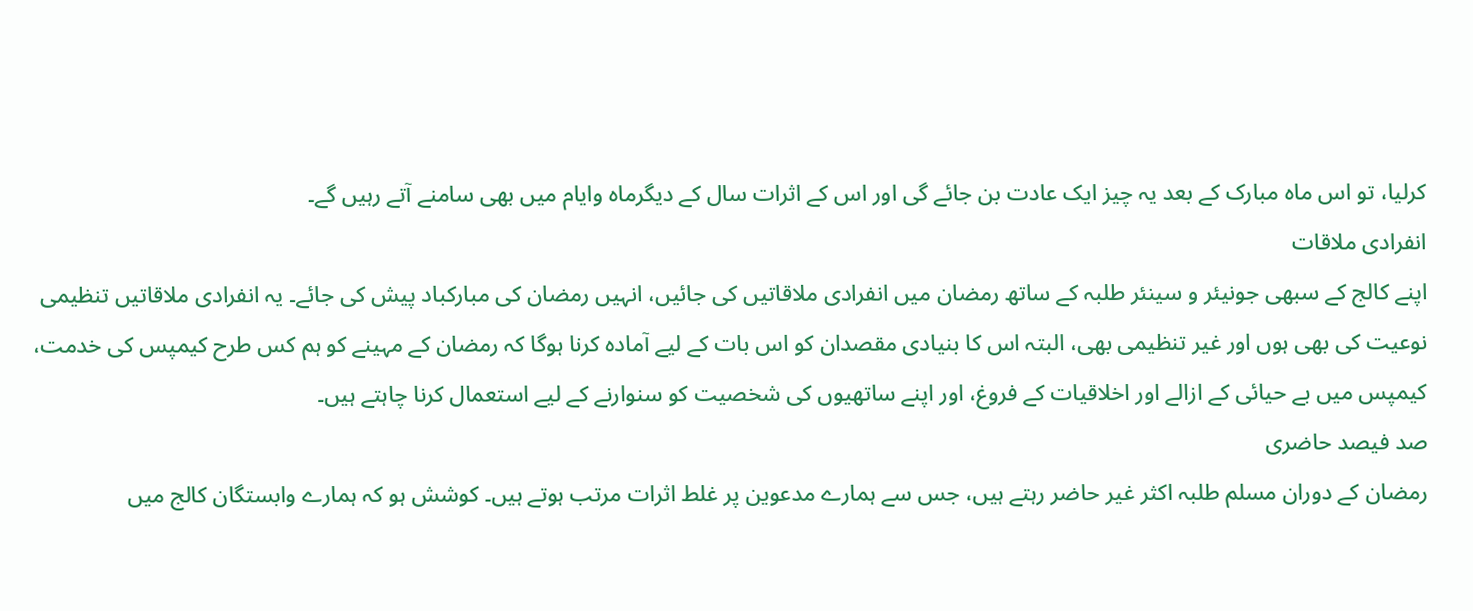کرلیا، تو اس ماہ مبارک کے بعد یہ چیز ایک عادت بن جائے گی اور اس کے اثرات سال کے دیگرماہ وایام میں بھی سامنے آتے رہیں گے۔
انفرادی ملاقات
اپنے کالج کے سبھی جونیئر و سینئر طلبہ کے ساتھ رمضان میں انفرادی ملاقاتیں کی جائیں، انہیں رمضان کی مبارکباد پیش کی جائے۔ یہ انفرادی ملاقاتیں تنظیمی نوعیت کی بھی ہوں اور غیر تنظیمی بھی، البتہ اس کا بنیادی مقصدان کو اس بات کے لیے آمادہ کرنا ہوگا کہ رمضان کے مہینے کو ہم کس طرح کیمپس کی خدمت، کیمپس میں بے حیائی کے ازالے اور اخلاقیات کے فروغ، اور اپنے ساتھیوں کی شخصیت کو سنوارنے کے لیے استعمال کرنا چاہتے ہیں۔
صد فیصد حاضری
رمضان کے دوران مسلم طلبہ اکثر غیر حاضر رہتے ہیں، جس سے ہمارے مدعوین پر غلط اثرات مرتب ہوتے ہیں۔ کوشش ہو کہ ہمارے وابستگان کالج میں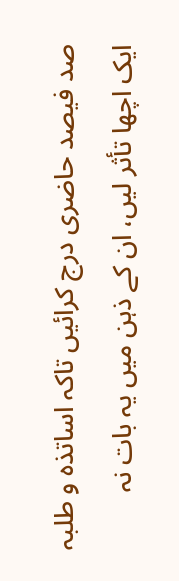صد فیصد حاضری درج کرائیں تاکہ اساتذہ و طلبہ ایک اچھا تأثر لیں، ان کے ذہن میں یہ بات نہ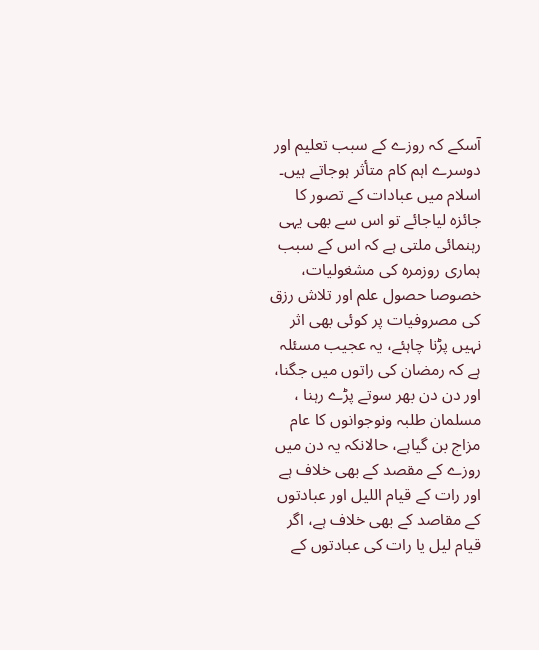آسکے کہ روزے کے سبب تعلیم اور دوسرے اہم کام متأثر ہوجاتے ہیں۔ اسلام میں عبادات کے تصور کا جائزہ لیاجائے تو اس سے بھی یہی رہنمائی ملتی ہے کہ اس کے سبب ہماری روزمرہ کی مشغولیات، خصوصا حصول علم اور تلاش رزق کی مصروفیات پر کوئی بھی اثر نہیں پڑنا چاہئے، یہ عجیب مسئلہ ہے کہ رمضان کی راتوں میں جگنا، اور دن دن بھر سوتے پڑے رہنا ، مسلمان طلبہ ونوجوانوں کا عام مزاج بن گیاہے، حالانکہ یہ دن میں روزے کے مقصد کے بھی خلاف ہے اور رات کے قیام اللیل اور عبادتوں کے مقاصد کے بھی خلاف ہے، اگر قیام لیل یا رات کی عبادتوں کے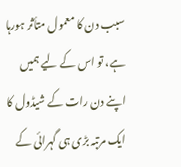سبب دن کا معمول متأثر ہورہا ہے، تو اس کے لیے ہمیں اپنے دن رات کے شیڈول کا ایک مرتبہ بڑی ہی گہرائی کے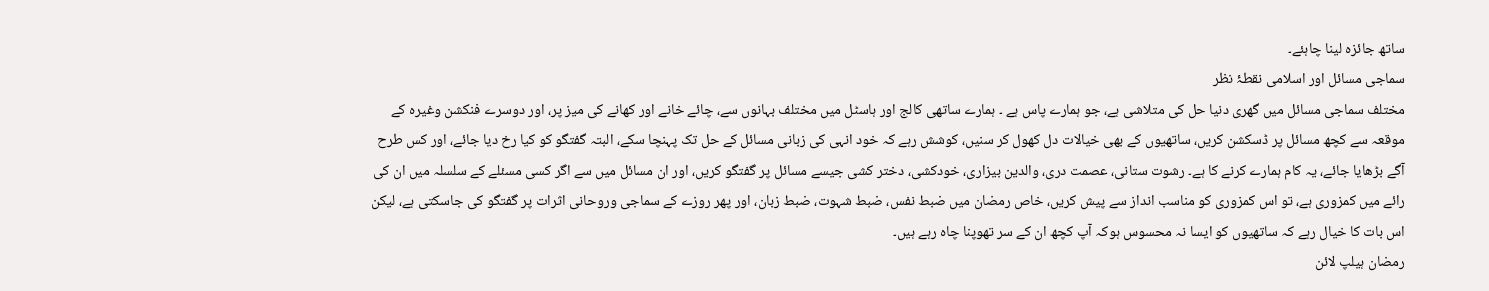ساتھ جائزہ لینا چاہئے۔
سماجی مسائل اور اسلامی نقطۂ نظر
مختلف سماجی مسائل میں گھری دنیا حل کی متلاشی ہے، جو ہمارے پاس ہے ۔ ہمارے ساتھی کالج اور ہاسٹل میں مختلف بہانوں سے، چائے خانے اور کھانے کی میز پر، اور دوسرے فنکشن وغیرہ کے موقعہ سے کچھ مسائل پر ڈسکشن کریں، ساتھیوں کے بھی خیالات دل کھول کر سنیں، کوشش رہے کہ خود انہی کی زبانی مسائل کے حل تک پہنچا سکے، البتہ گفتگو کو کیا رخ دیا جائے، اور کس طرح آگے بڑھایا جائے، یہ کام ہمارے کرنے کا ہے۔ رشوت ستانی، عصمت دری، والدین بیزاری، خودکشی، دختر کشی جیسے مسائل پر گفتگو کریں، اور ان مسائل میں سے اگر کسی مسئلے کے سلسلہ میں ان کی رائے میں کمزوری ہے، تو اس کمزوری کو مناسب انداز سے پیش کریں، خاص رمضان میں ضبط نفس، ضبط شہوت، ضبط زبان، اور پھر روزے کے سماجی وروحانی اثرات پر گفتگو کی جاسکتی ہے، لیکن اس بات کا خیال رہے کہ ساتھیوں کو ایسا نہ محسوس ہوکہ آپ کچھ ان کے سر تھوپنا چاہ رہے ہیں۔
رمضان ہیلپ لائن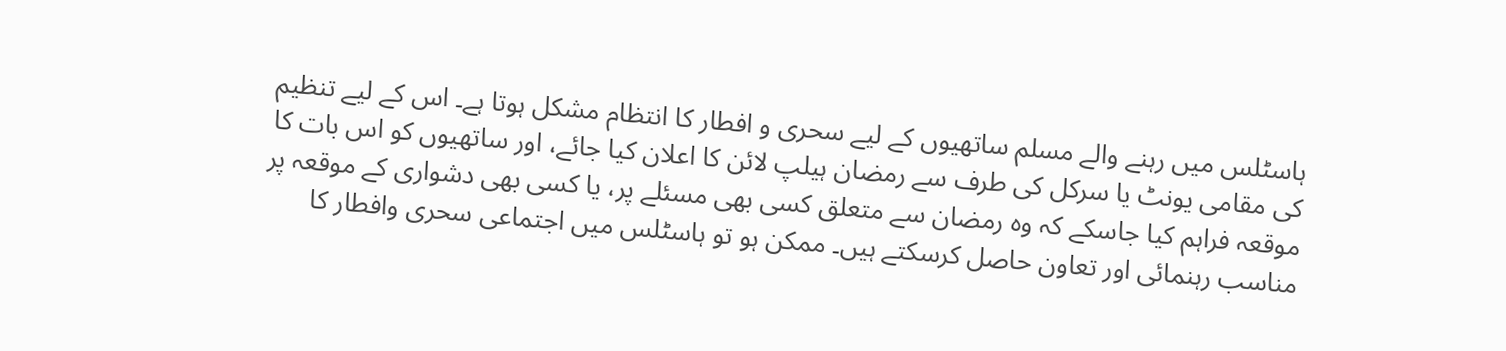ہاسٹلس میں رہنے والے مسلم ساتھیوں کے لیے سحری و افطار کا انتظام مشکل ہوتا ہے۔ اس کے لیے تنظیم کی مقامی یونٹ یا سرکل کی طرف سے رمضان ہیلپ لائن کا اعلان کیا جائے، اور ساتھیوں کو اس بات کا موقعہ فراہم کیا جاسکے کہ وہ رمضان سے متعلق کسی بھی مسئلے پر، یا کسی بھی دشواری کے موقعہ پر مناسب رہنمائی اور تعاون حاصل کرسکتے ہیں۔ ممکن ہو تو ہاسٹلس میں اجتماعی سحری وافطار کا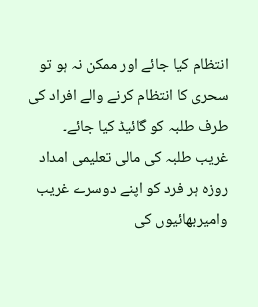انتظام کیا جائے اور ممکن نہ ہو تو سحری کا انتظام کرنے والے افراد کی طرف طلبہ کو گائیڈ کیا جائے۔
غریب طلبہ کی مالی تعلیمی امداد
روزہ ہر فرد کو اپنے دوسرے غریب وامیربھائیوں کی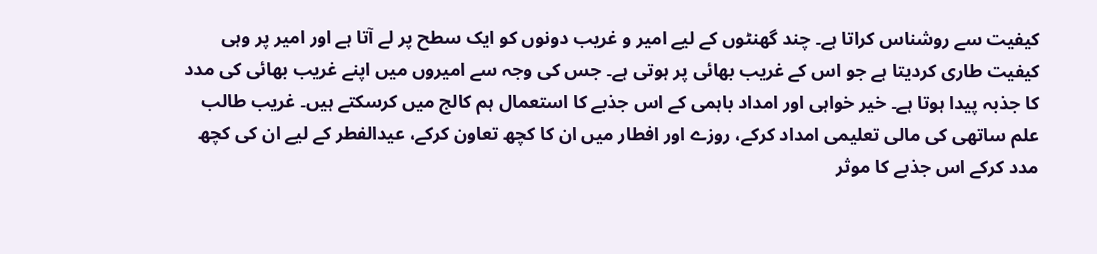کیفیت سے روشناس کراتا ہے۔ چند گھنٹوں کے لیے امیر و غریب دونوں کو ایک سطح پر لے آتا ہے اور امیر پر وہی کیفیت طاری کردیتا ہے جو اس کے غریب بھائی پر ہوتی ہے۔ جس کی وجہ سے امیروں میں اپنے غریب بھائی کی مدد کا جذبہ پیدا ہوتا ہے۔ خیر خواہی اور امداد باہمی کے اس جذبے کا استعمال ہم کالج میں کرسکتے ہیں۔ غریب طالب علم ساتھی کی مالی تعلیمی امداد کرکے، روزے اور افطار میں ان کا کچھ تعاون کرکے، عیدالفطر کے لیے ان کی کچھ مدد کرکے اس جذبے کا موثر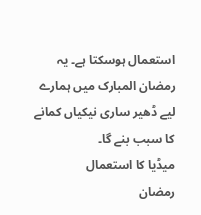استعمال ہوسکتا ہے۔ یہ رمضان المبارک میں ہمارے لیے ڈھیر ساری نیکیاں کمانے کا سبب بنے گا۔
میڈیا کا استعمال
رمضان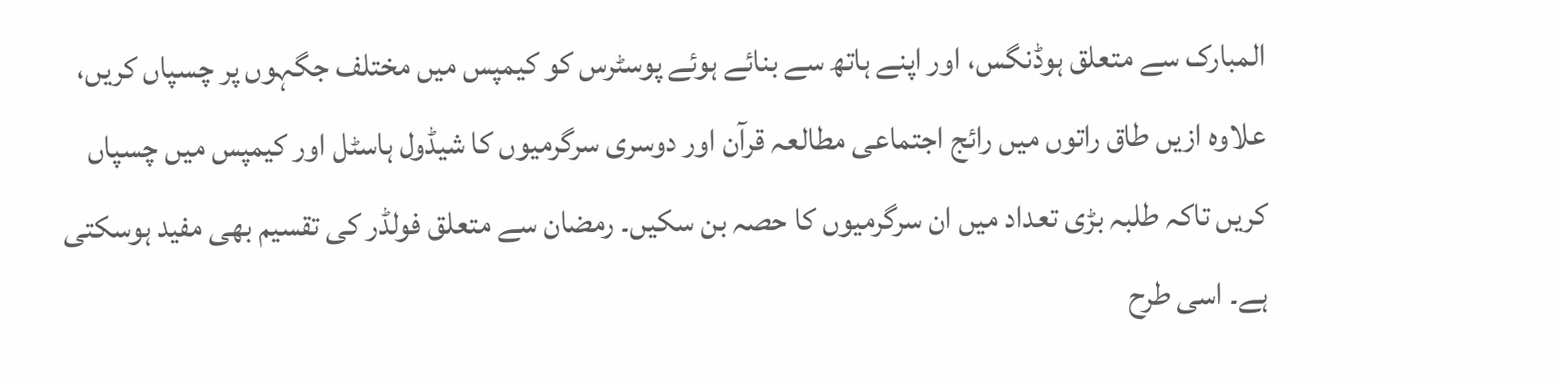المبارک سے متعلق ہوڈنگس، اور اپنے ہاتھ سے بنائے ہوئے پوسٹرس کو کیمپس میں مختلف جگہوں پر چسپاں کریں، علاوہ ازیں طاق راتوں میں رائج اجتماعی مطالعہ قرآن اور دوسری سرگرمیوں کا شیڈول ہاسٹل اور کیمپس میں چسپاں کریں تاکہ طلبہ بڑی تعداد میں ان سرگرمیوں کا حصہ بن سکیں۔ رمضان سے متعلق فولڈر کی تقسیم بھی مفید ہوسکتی ہے۔ اسی طرح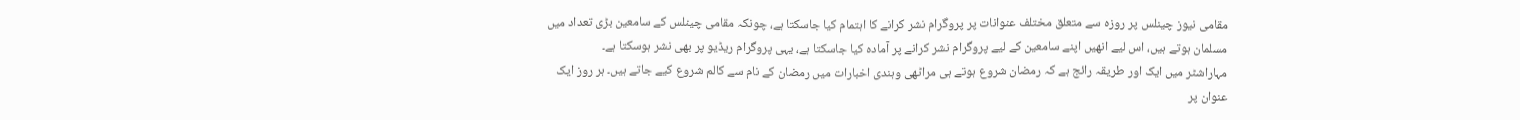مقامی نیوز چینلس پر روزہ سے متعلق مختلف عنوانات پر پروگرام نشر کرانے کا اہتمام کیا جاسکتا ہے، چونکہ مقامی چینلس کے سامعین بڑی تعداد میں مسلمان ہوتے ہیں، اس لیے انھیں اپنے سامعین کے لیے پروگرام نشر کرانے پر آمادہ کیا جاسکتا ہے، یہی پروگرام ریڈیو پر بھی نشر ہوسکتا ہے۔
مہاراشٹر میں ایک اور طریقہ رائج ہے کہ رمضان شروع ہوتے ہی مراٹھی وہندی اخبارات میں رمضان کے نام سے کالم شروع کیے جاتے ہیں۔ ہر روز ایک عنوان پر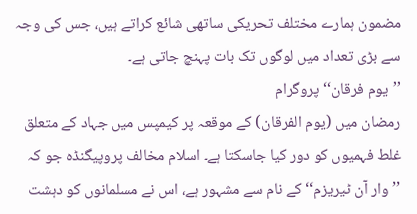مضمون ہمارے مختلف تحریکی ساتھی شائع کراتے ہیں، جس کی وجہ سے بڑی تعداد میں لوگوں تک بات پہنچ جاتی ہے۔
’’یوم فرقان‘‘ پروگرام
رمضان میں (یوم الفرقان) کے موقعہ پر کیمپس میں جہاد کے متعلق غلط فہمیوں کو دور کیا جاسکتا ہے۔ اسلام مخالف پروپیگنڈہ جو کہ ’’وار آن ٹیریزم‘‘ کے نام سے مشہور ہے، اس نے مسلمانوں کو دہشت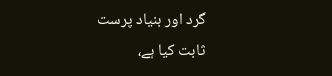گرد اور بنیاد پرست ثابت کیا ہے،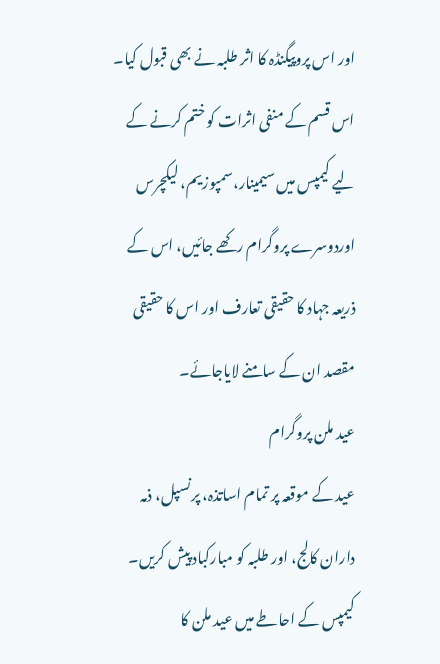اور اس پروپیگنڈہ کا اثر طلبہ نے بھی قبول کیا۔ اس قسم کے منفی اثرات کو ختم کرنے کے لیے کیمپس میں سیمینار،سمپوزیم، لیکچرس اوردوسرے پروگرام رکھے جائیں، اس کے ذریعہ جہاد کا حقیقی تعارف اور اس کا حقیقی مقصد ان کے سامنے لایاجائے۔
عید ملن پروگرام
عید کے موقعہ پر تمام اساتذہ، پرنسپل، ذمہ داران کالج، اور طلبہ کو مبارکباد پیش کریں۔ کیمپس کے احاطے میں عید ملن کا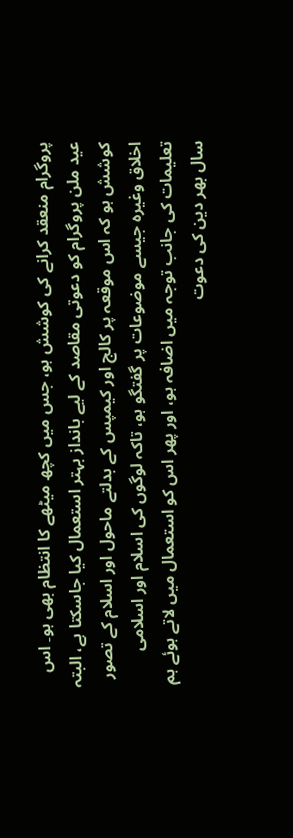پروگرام منعقد کرانے کی کوشش ہو، جس میں کچھ میٹھے کا انتظام بھی ہو۔ اس عید ملن پروگرام کو دعوتی مقاصد کے لیے بانداز بہتر استعمال کیا جاسکتا ہے، البتہ کوشش ہو کہ اس موقعہ پر کالج اور کیمپس کے بدلتے ماحول اور اسلام کے تصور اخلاق وغیرہ جیسے موضوعات پر گفتگو ہو، تاکہ لوگوں کی اسلام اور اسلامی تعلیمات کی جانب توجہ میں اضافہ ہو، اور پھر اس کو استعمال میں لاتے ہوئے ہم سال بھر دین کی دعوت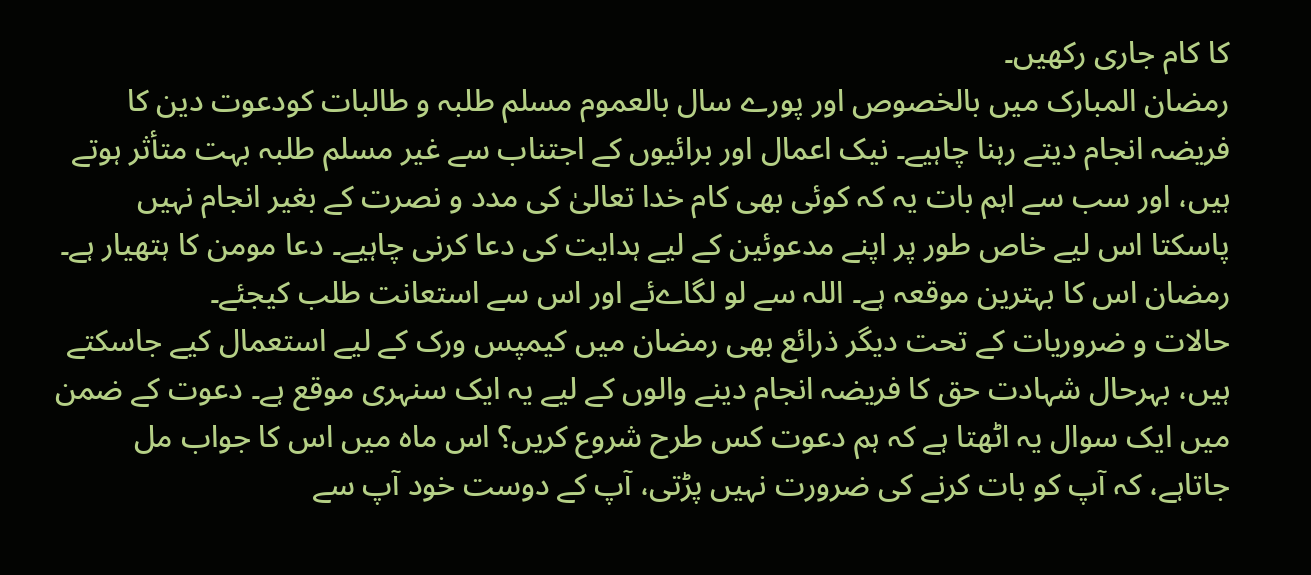کا کام جاری رکھیں۔
رمضان المبارک میں بالخصوص اور پورے سال بالعموم مسلم طلبہ و طالبات کودعوت دین کا فریضہ انجام دیتے رہنا چاہیے۔ نیک اعمال اور برائیوں کے اجتناب سے غیر مسلم طلبہ بہت متأثر ہوتے ہیں، اور سب سے اہم بات یہ کہ کوئی بھی کام خدا تعالیٰ کی مدد و نصرت کے بغیر انجام نہیں پاسکتا اس لیے خاص طور پر اپنے مدعوئین کے لیے ہدایت کی دعا کرنی چاہیے۔ دعا مومن کا ہتھیار ہے۔ رمضان اس کا بہترین موقعہ ہے۔ اللہ سے لو لگاےئے اور اس سے استعانت طلب کیجئے۔
حالات و ضروریات کے تحت دیگر ذرائع بھی رمضان میں کیمپس ورک کے لیے استعمال کیے جاسکتے ہیں، بہرحال شہادت حق کا فریضہ انجام دینے والوں کے لیے یہ ایک سنہری موقع ہے۔ دعوت کے ضمن میں ایک سوال یہ اٹھتا ہے کہ ہم دعوت کس طرح شروع کریں؟ اس ماہ میں اس کا جواب مل جاتاہے، کہ آپ کو بات کرنے کی ضرورت نہیں پڑتی، آپ کے دوست خود آپ سے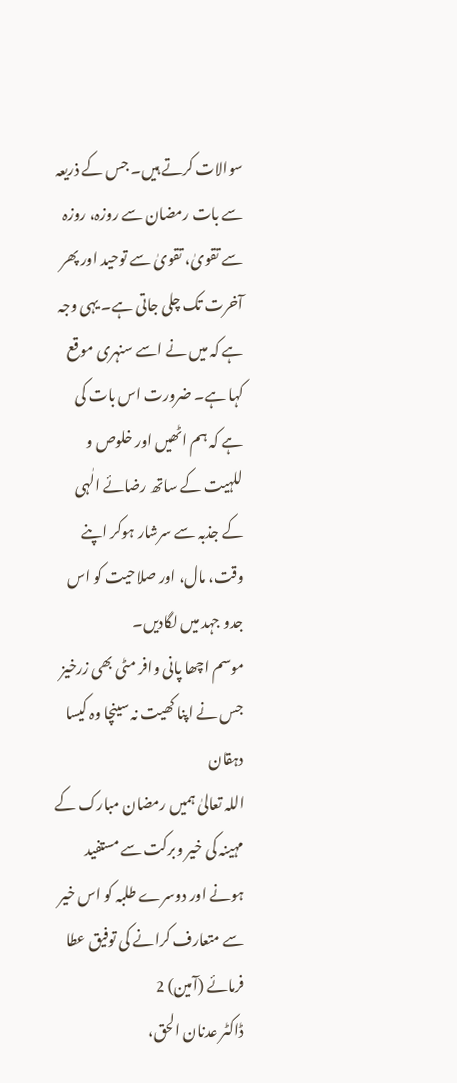سوالات کرتے ہیں۔ جس کے ذریعہ سے بات رمضان سے روزہ، روزہ سے تقویٰ، تقویٰ سے توحید اور پھر آخرت تک چلی جاتی ہے۔ یہی وجہ ہے کہ میں نے اسے سنہری موقع کہا ہے۔ ضرورت اس بات کی ہے کہ ہم اٹھیں اور خلوص و للہیت کے ساتھ رضائے الٰہی کے جذبہ سے سرشار ہوکر اپنے وقت، مال، اور صلاحیت کو اس جدو جہد میں لگادیں۔
موسم اچھا پانی وافر مٹی بھی زرخیز
جس نے اپنا کھیت نہ سینچا وہ کیسا دہقان
اللہ تعالیٰ ہمیں رمضان مبارک کے مہینہ کی خیر وبرکت سے مستفید ہونے اور دوسرے طلبہ کو اس خیر سے متعارف کرانے کی توفیق عطا فرمائے (آمین) 2
ڈاکٹر عدنان الحق،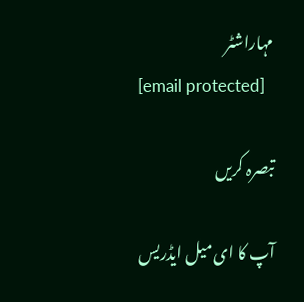مہاراشٹر
[email protected]

تبصرہ کریں

آپ کا ای میل ایڈریس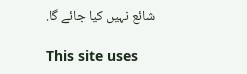شائع نہیں کیا جائے گا.

This site uses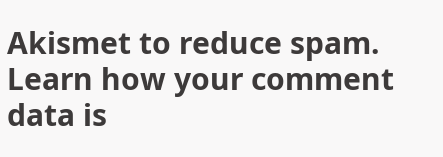Akismet to reduce spam. Learn how your comment data is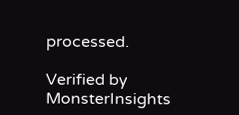processed.

Verified by MonsterInsights